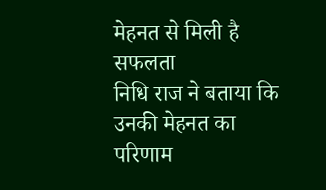मेहनत से मिली है सफलता
निधि राज ने बताया कि उनकी मेहनत का परिणाम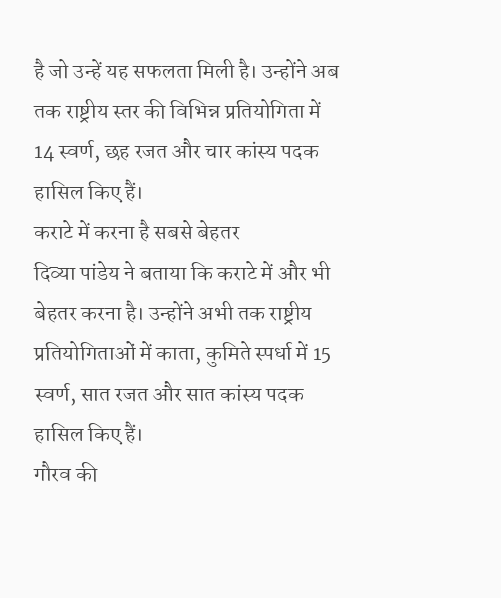है जो उन्हें यह सफलता मिली है। उन्होंने अब तक राष्ट्रीय स्तर की विभिन्न प्रतियोगिता में 14 स्वर्ण, छह रजत और चार कांस्य पदक हासिल किए हैं।
कराटे में करना है सबसे बेहतर
दिव्या पांडेय ने बताया कि कराटे में और भी बेहतर करना है। उन्होंने अभी तक राष्ट्रीय प्रतियोगिताओं में काता, कुमिते स्पर्धा में 15 स्वर्ण, सात रजत और सात कांस्य पदक हासिल किए हैं।
गौरव की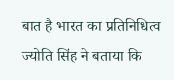बात है भारत का प्रतिनिधित्व
ज्योति सिंह ने बताया कि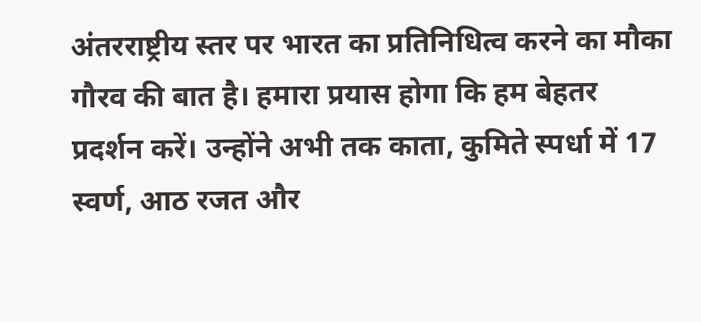अंतरराष्ट्रीय स्तर पर भारत का प्रतिनिधित्व करने का मौका गौरव की बात है। हमारा प्रयास होगा कि हम बेहतर प्रदर्शन करें। उन्होंने अभी तक काता, कुमिते स्पर्धा में 17 स्वर्ण, आठ रजत और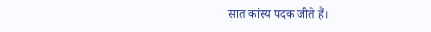सात कांस्य पदक जीते हैं।